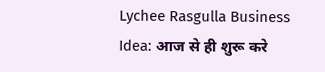Lychee Rasgulla Business Idea: आज से ही शुरू करे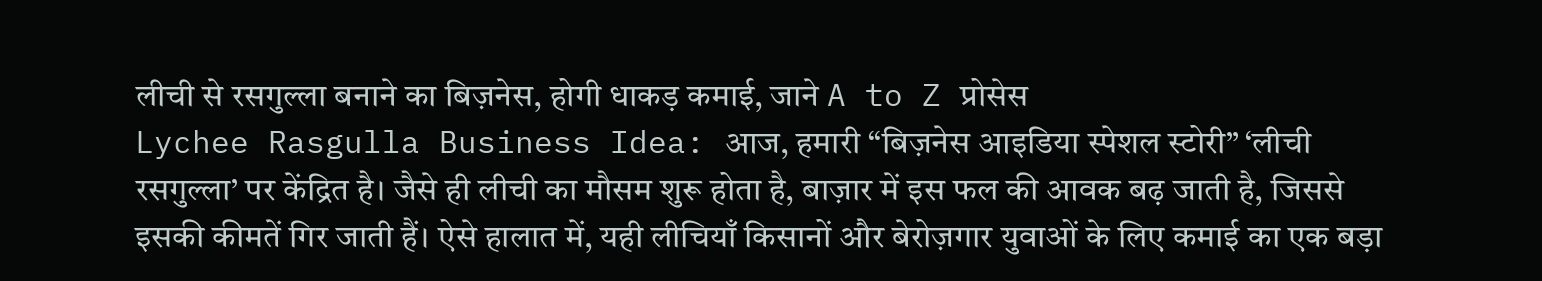लीची से रसगुल्ला बनाने का बिज़नेस, होगी धाकड़ कमाई, जाने A to Z प्रोसेस
Lychee Rasgulla Business Idea: आज, हमारी “बिज़नेस आइडिया स्पेशल स्टोरी” ‘लीची रसगुल्ला’ पर केंद्रित है। जैसे ही लीची का मौसम शुरू होता है, बाज़ार में इस फल की आवक बढ़ जाती है, जिससे इसकी कीमतें गिर जाती हैं। ऐसे हालात में, यही लीचियाँ किसानों और बेरोज़गार युवाओं के लिए कमाई का एक बड़ा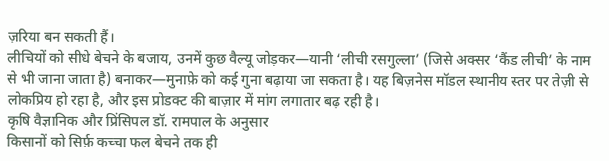ज़रिया बन सकती हैं।
लीचियों को सीधे बेचने के बजाय, उनमें कुछ वैल्यू जोड़कर—यानी ‘लीची रसगुल्ला’ (जिसे अक्सर ‘कैंड लीची’ के नाम से भी जाना जाता है) बनाकर—मुनाफ़े को कई गुना बढ़ाया जा सकता है। यह बिज़नेस मॉडल स्थानीय स्तर पर तेज़ी से लोकप्रिय हो रहा है, और इस प्रोडक्ट की बाज़ार में मांग लगातार बढ़ रही है।
कृषि वैज्ञानिक और प्रिंसिपल डॉ. रामपाल के अनुसार
किसानों को सिर्फ़ कच्चा फल बेचने तक ही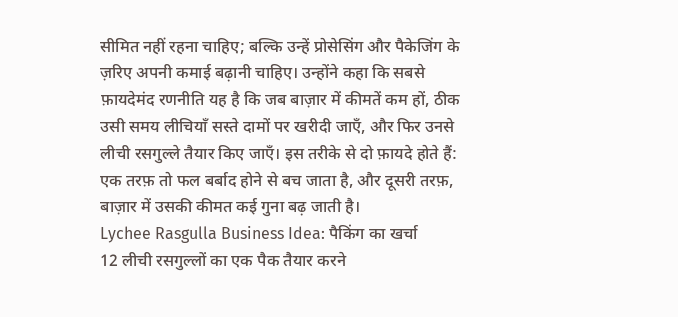सीमित नहीं रहना चाहिए; बल्कि उन्हें प्रोसेसिंग और पैकेजिंग के ज़रिए अपनी कमाई बढ़ानी चाहिए। उन्होंने कहा कि सबसे फ़ायदेमंद रणनीति यह है कि जब बाज़ार में कीमतें कम हों, ठीक उसी समय लीचियाँ सस्ते दामों पर खरीदी जाएँ, और फिर उनसे लीची रसगुल्ले तैयार किए जाएँ। इस तरीके से दो फ़ायदे होते हैं: एक तरफ़ तो फल बर्बाद होने से बच जाता है, और दूसरी तरफ़, बाज़ार में उसकी कीमत कई गुना बढ़ जाती है।
Lychee Rasgulla Business Idea: पैकिंग का खर्चा
12 लीची रसगुल्लों का एक पैक तैयार करने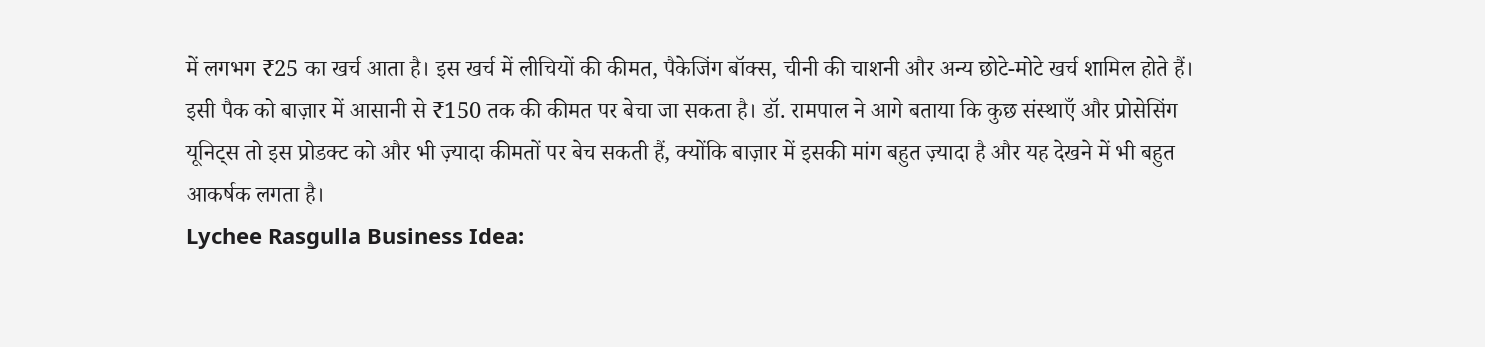में लगभग ₹25 का खर्च आता है। इस खर्च में लीचियों की कीमत, पैकेजिंग बॉक्स, चीनी की चाशनी और अन्य छोटे-मोटे खर्च शामिल होते हैं। इसी पैक को बाज़ार में आसानी से ₹150 तक की कीमत पर बेचा जा सकता है। डॉ. रामपाल ने आगे बताया कि कुछ संस्थाएँ और प्रोसेसिंग यूनिट्स तो इस प्रोडक्ट को और भी ज़्यादा कीमतों पर बेच सकती हैं, क्योंकि बाज़ार में इसकी मांग बहुत ज़्यादा है और यह देखने में भी बहुत आकर्षक लगता है।
Lychee Rasgulla Business Idea: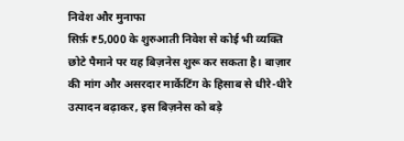निवेश और मुनाफा
सिर्फ़ ₹5,000 के शुरुआती निवेश से कोई भी व्यक्ति छोटे पैमाने पर यह बिज़नेस शुरू कर सकता है। बाज़ार की मांग और असरदार मार्केटिंग के हिसाब से धीरे-धीरे उत्पादन बढ़ाकर, इस बिज़नेस को बड़े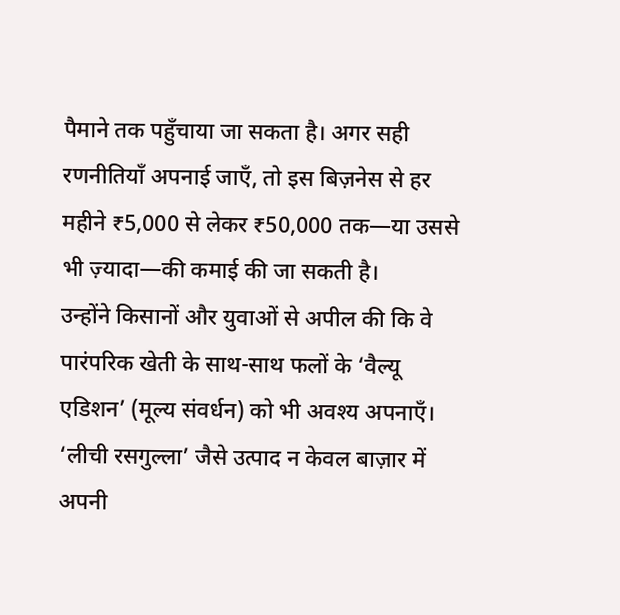पैमाने तक पहुँचाया जा सकता है। अगर सही रणनीतियाँ अपनाई जाएँ, तो इस बिज़नेस से हर महीने ₹5,000 से लेकर ₹50,000 तक—या उससे भी ज़्यादा—की कमाई की जा सकती है।
उन्होंने किसानों और युवाओं से अपील की कि वे पारंपरिक खेती के साथ-साथ फलों के ‘वैल्यू एडिशन’ (मूल्य संवर्धन) को भी अवश्य अपनाएँ। ‘लीची रसगुल्ला’ जैसे उत्पाद न केवल बाज़ार में अपनी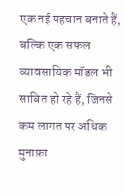एक नई पहचान बनाते हैं, बल्कि एक सफल व्यावसायिक मॉडल भी साबित हो रहे हैं, जिनसे कम लागत पर अधिक मुनाफ़ा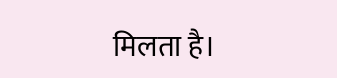मिलता है।